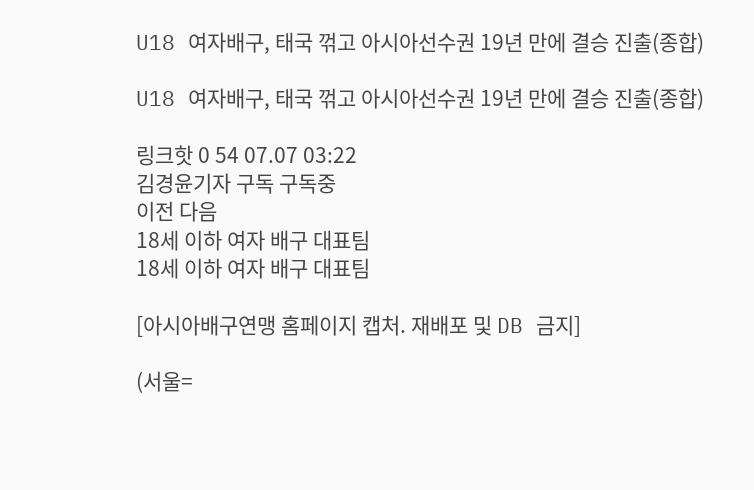U18 여자배구, 태국 꺾고 아시아선수권 19년 만에 결승 진출(종합)

U18 여자배구, 태국 꺾고 아시아선수권 19년 만에 결승 진출(종합)

링크핫 0 54 07.07 03:22
김경윤기자 구독 구독중
이전 다음
18세 이하 여자 배구 대표팀
18세 이하 여자 배구 대표팀

[아시아배구연맹 홈페이지 캡처. 재배포 및 DB 금지]

(서울=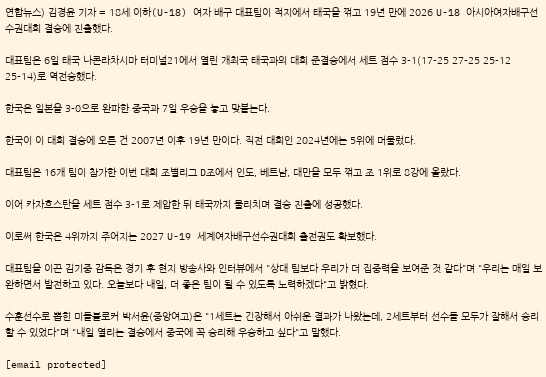연합뉴스) 김경윤 기자 = 18세 이하(U-18) 여자 배구 대표팀이 적지에서 태국을 꺾고 19년 만에 2026 U-18 아시아여자배구선수권대회 결승에 진출했다.

대표팀은 6일 태국 나콘라차시마 터미널21에서 열린 개최국 태국과의 대회 준결승에서 세트 점수 3-1(17-25 27-25 25-12 25-14)로 역전승했다.

한국은 일본을 3-0으로 완파한 중국과 7일 우승을 놓고 맞붙는다.

한국이 이 대회 결승에 오른 건 2007년 이후 19년 만이다. 직전 대회인 2024년에는 5위에 머물렀다.

대표팀은 16개 팀이 참가한 이번 대회 조별리그 D조에서 인도, 베트남, 대만을 모두 꺾고 조 1위로 8강에 올랐다.

이어 카자흐스탄을 세트 점수 3-1로 제압한 뒤 태국까지 물리치며 결승 진출에 성공했다.

이로써 한국은 4위까지 주어지는 2027 U-19 세계여자배구선수권대회 출전권도 확보했다.

대표팀을 이끈 김기중 감독은 경기 후 현지 방송사와 인터뷰에서 "상대 팀보다 우리가 더 집중력을 보여준 것 같다"며 "우리는 매일 보완하면서 발전하고 있다. 오늘보다 내일, 더 좋은 팀이 될 수 있도록 노력하겠다"고 밝혔다.

수훈선수로 뽑힌 미들블로커 박서윤(중앙여고)은 "1세트는 긴장해서 아쉬운 결과가 나왔는데, 2세트부터 선수들 모두가 잘해서 승리할 수 있었다"며 "내일 열리는 결승에서 중국에 꼭 승리해 우승하고 싶다"고 말했다.

[email protected]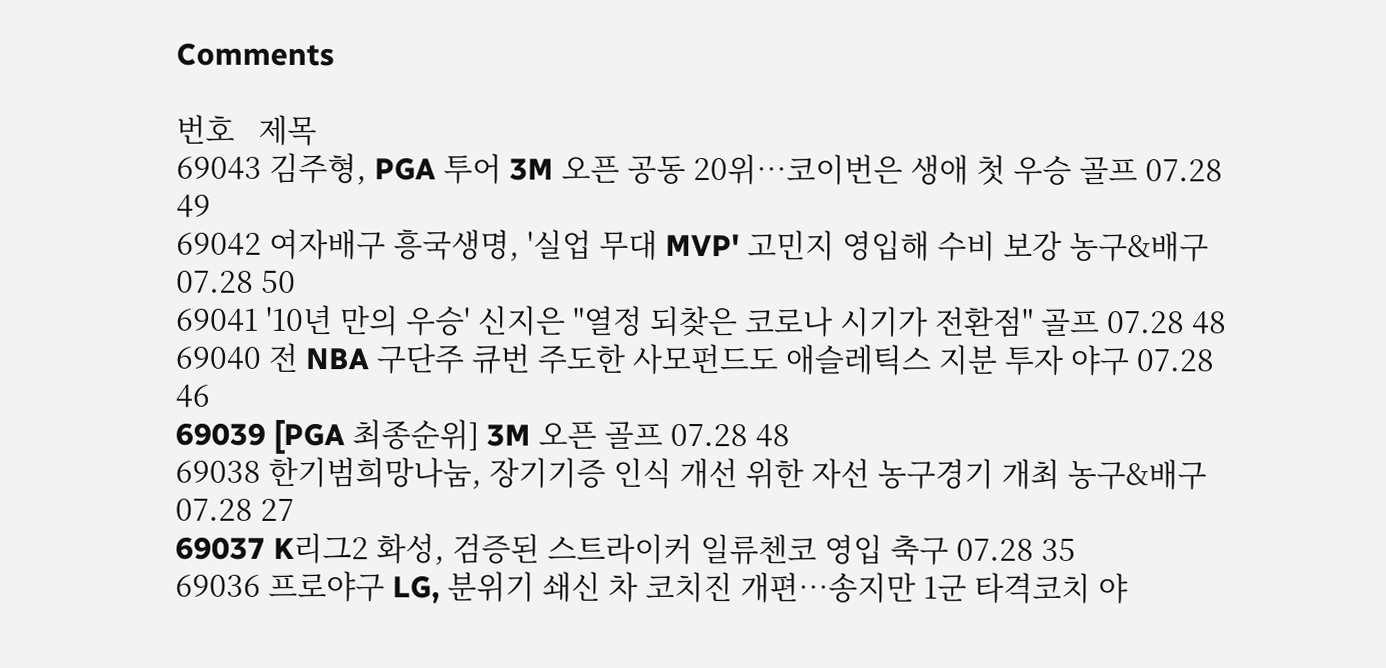Comments

번호   제목
69043 김주형, PGA 투어 3M 오픈 공동 20위…코이번은 생애 첫 우승 골프 07.28 49
69042 여자배구 흥국생명, '실업 무대 MVP' 고민지 영입해 수비 보강 농구&배구 07.28 50
69041 '10년 만의 우승' 신지은 "열정 되찾은 코로나 시기가 전환점" 골프 07.28 48
69040 전 NBA 구단주 큐번 주도한 사모펀드도 애슬레틱스 지분 투자 야구 07.28 46
69039 [PGA 최종순위] 3M 오픈 골프 07.28 48
69038 한기범희망나눔, 장기기증 인식 개선 위한 자선 농구경기 개최 농구&배구 07.28 27
69037 K리그2 화성, 검증된 스트라이커 일류첸코 영입 축구 07.28 35
69036 프로야구 LG, 분위기 쇄신 차 코치진 개편…송지만 1군 타격코치 야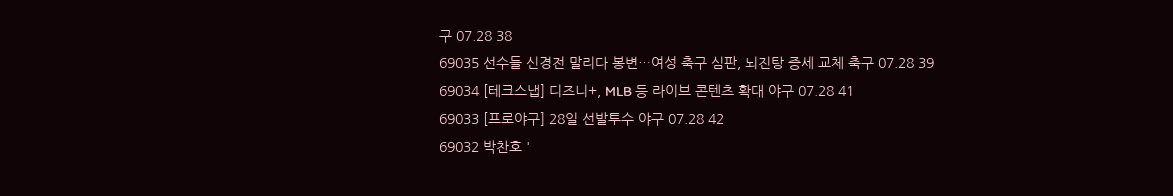구 07.28 38
69035 선수들 신경전 말리다 봉변…여성 축구 심판, 뇌진탕 증세 교체 축구 07.28 39
69034 [테크스냅] 디즈니+, MLB 등 라이브 콘텐츠 확대 야구 07.28 41
69033 [프로야구] 28일 선발투수 야구 07.28 42
69032 박찬호 '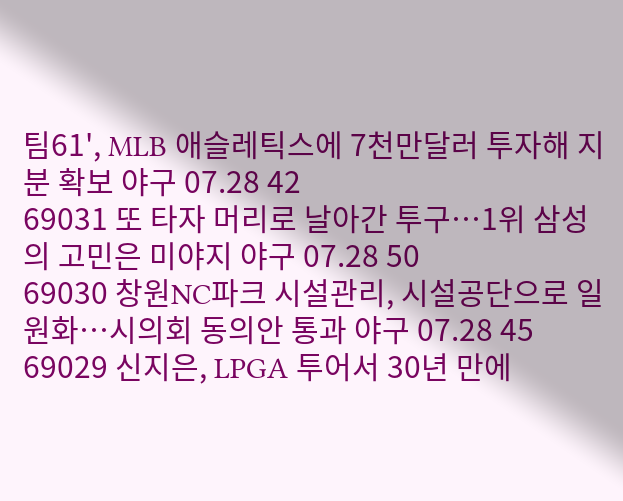팀61', MLB 애슬레틱스에 7천만달러 투자해 지분 확보 야구 07.28 42
69031 또 타자 머리로 날아간 투구…1위 삼성의 고민은 미야지 야구 07.28 50
69030 창원NC파크 시설관리, 시설공단으로 일원화…시의회 동의안 통과 야구 07.28 45
69029 신지은, LPGA 투어서 30년 만에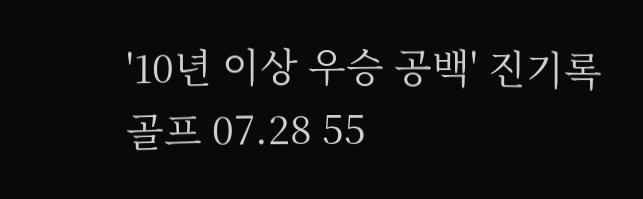'10년 이상 우승 공백' 진기록 골프 07.28 55